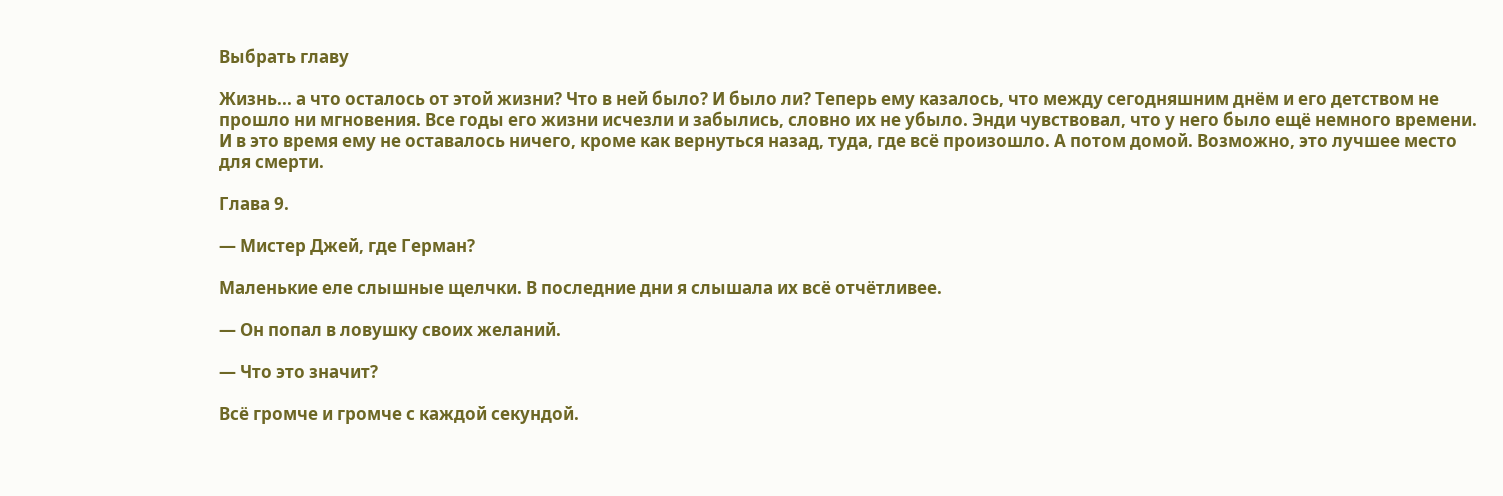Выбрать главу

Жизнь... а что осталось от этой жизни? Что в ней было? И было ли? Теперь ему казалось, что между сегодняшним днём и его детством не прошло ни мгновения. Все годы его жизни исчезли и забылись, словно их не убыло. Энди чувствовал, что у него было ещё немного времени. И в это время ему не оставалось ничего, кроме как вернуться назад, туда, где всё произошло. А потом домой. Возможно, это лучшее место для смерти.

Глава 9.

— Мистер Джей, где Герман?

Маленькие еле слышные щелчки. В последние дни я слышала их всё отчётливее.

— Он попал в ловушку своих желаний.

— Что это значит?

Всё громче и громче с каждой секундой.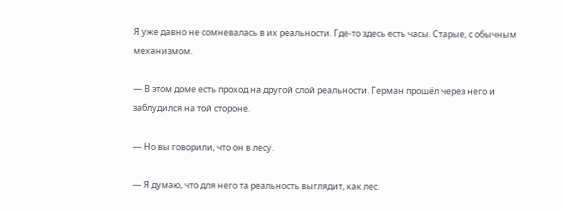Я уже давно не сомневалась в их реальности. Где-то здесь есть часы. Старые, с обычным механизмом.

— В этом доме есть проход на другой слой реальности. Герман прошёл через него и заблудился на той стороне.

— Но вы говорили, что он в лесу.

— Я думаю, что для него та реальность выглядит, как лес.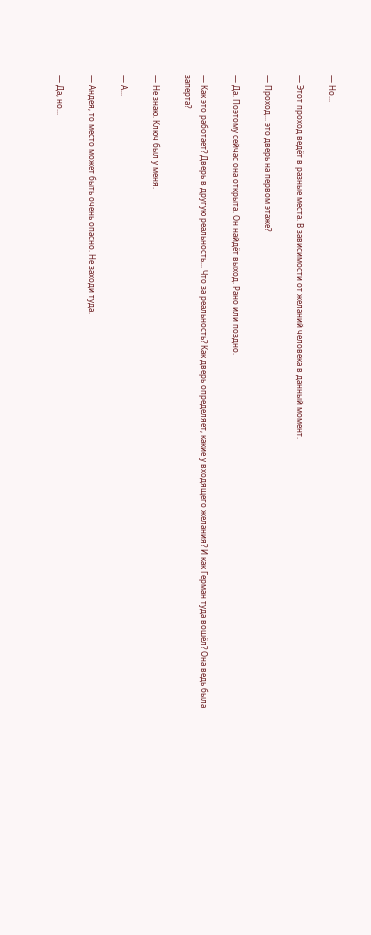— Но...

— Этот проход ведёт в разные места. В зависимости от желаний человека в данный момент.

— Проход... это дверь на первом этаже?

— Да. Поэтому сейчас она открыта. Он найдёт выход. Рано или поздно.

— Как это работает? Дверь в другую реальность... Что за реальность? Как дверь определяет, какие у входящего желания? И как Герман туда вошёл? Она ведь была заперта?

— Не знаю. Ключ был у меня.

— А...

— Андея, то место может быть очень опасно. Не заходи туда.

— Да, но...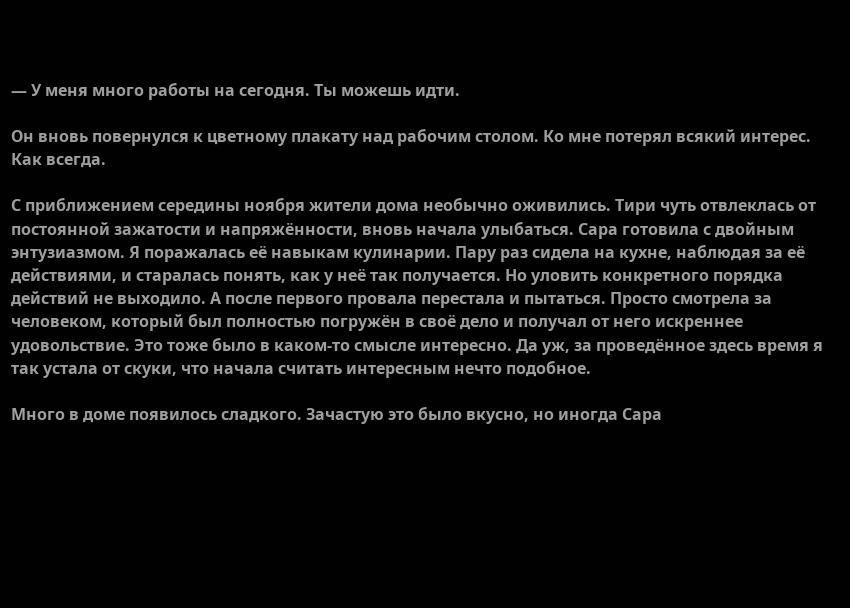— У меня много работы на сегодня. Ты можешь идти.

Он вновь повернулся к цветному плакату над рабочим столом. Ко мне потерял всякий интерес. Как всегда.

С приближением середины ноября жители дома необычно оживились. Тири чуть отвлеклась от постоянной зажатости и напряжённости, вновь начала улыбаться. Сара готовила с двойным энтузиазмом. Я поражалась её навыкам кулинарии. Пару раз сидела на кухне, наблюдая за её действиями, и старалась понять, как у неё так получается. Но уловить конкретного порядка действий не выходило. А после первого провала перестала и пытаться. Просто смотрела за человеком, который был полностью погружён в своё дело и получал от него искреннее удовольствие. Это тоже было в каком-то смысле интересно. Да уж, за проведённое здесь время я так устала от скуки, что начала считать интересным нечто подобное.

Много в доме появилось сладкого. Зачастую это было вкусно, но иногда Сара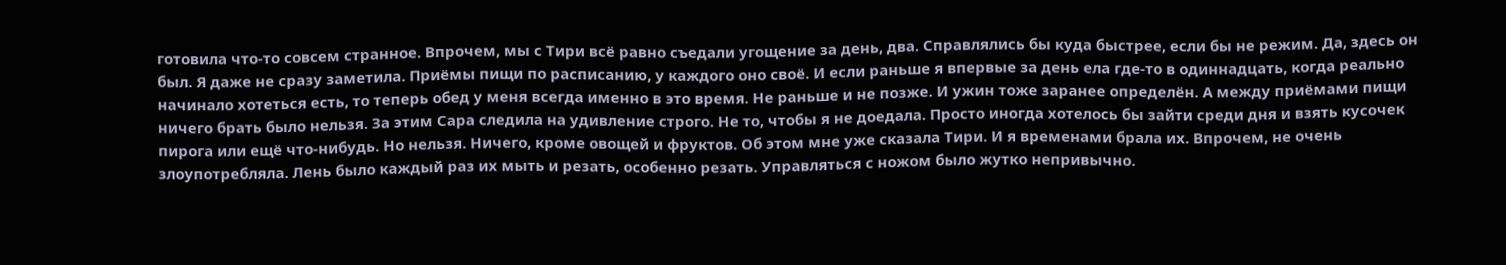готовила что-то совсем странное. Впрочем, мы с Тири всё равно съедали угощение за день, два. Справлялись бы куда быстрее, если бы не режим. Да, здесь он был. Я даже не сразу заметила. Приёмы пищи по расписанию, у каждого оно своё. И если раньше я впервые за день ела где-то в одиннадцать, когда реально начинало хотеться есть, то теперь обед у меня всегда именно в это время. Не раньше и не позже. И ужин тоже заранее определён. А между приёмами пищи ничего брать было нельзя. За этим Сара следила на удивление строго. Не то, чтобы я не доедала. Просто иногда хотелось бы зайти среди дня и взять кусочек пирога или ещё что-нибудь. Но нельзя. Ничего, кроме овощей и фруктов. Об этом мне уже сказала Тири. И я временами брала их. Впрочем, не очень злоупотребляла. Лень было каждый раз их мыть и резать, особенно резать. Управляться с ножом было жутко непривычно.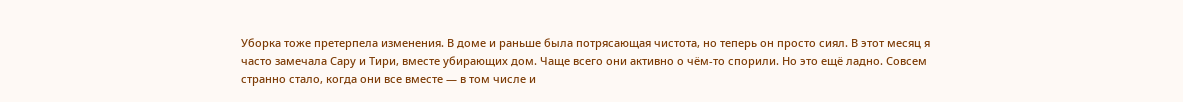Уборка тоже претерпела изменения. В доме и раньше была потрясающая чистота, но теперь он просто сиял. В этот месяц я часто замечала Сару и Тири, вместе убирающих дом. Чаще всего они активно о чём-то спорили. Но это ещё ладно. Совсем странно стало, когда они все вместе — в том числе и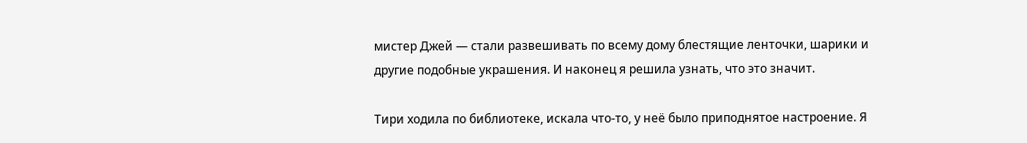мистер Джей — стали развешивать по всему дому блестящие ленточки, шарики и другие подобные украшения. И наконец я решила узнать, что это значит.

Тири ходила по библиотеке, искала что-то, у неё было приподнятое настроение. Я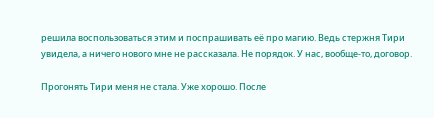решила воспользоваться этим и поспрашивать её про магию. Ведь стержня Тири увидела, а ничего нового мне не рассказала. Не порядок. У нас, вообще-то, договор.

Прогонять Тири меня не стала. Уже хорошо. После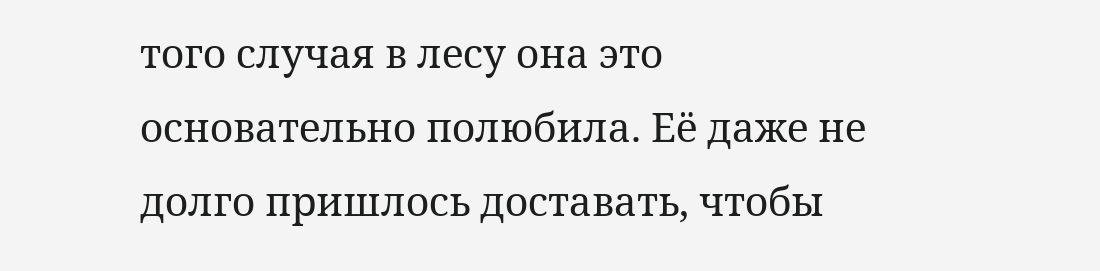того случая в лесу она это основательно полюбила. Её даже не долго пришлось доставать, чтобы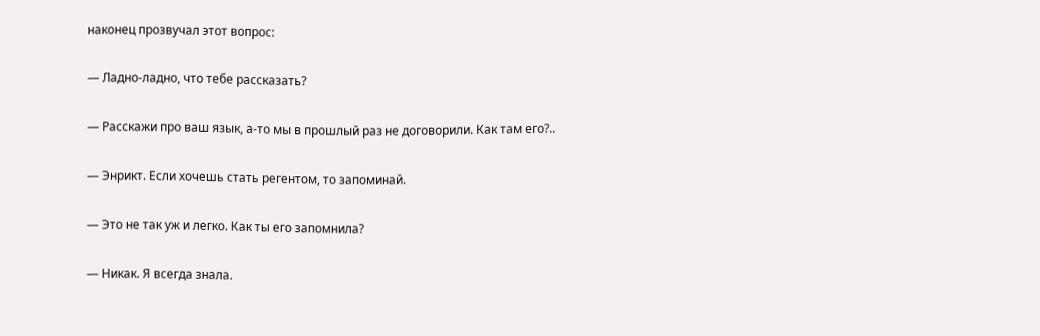наконец прозвучал этот вопрос:

— Ладно-ладно, что тебе рассказать?

— Расскажи про ваш язык, а-то мы в прошлый раз не договорили. Как там его?..

— Энрикт. Если хочешь стать регентом, то запоминай.

— Это не так уж и легко. Как ты его запомнила?

— Никак. Я всегда знала.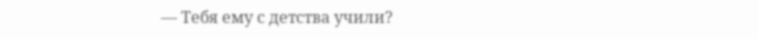— Тебя ему с детства учили?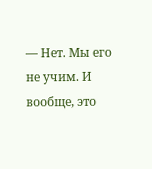— Нет. Мы его не учим. И вообще, это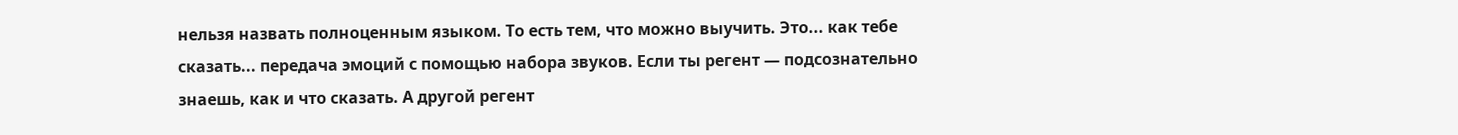нельзя назвать полноценным языком. То есть тем, что можно выучить. Это... как тебе сказать... передача эмоций с помощью набора звуков. Если ты регент — подсознательно знаешь, как и что сказать. А другой регент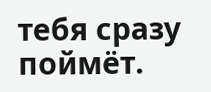тебя сразу поймёт.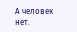А человек нет.